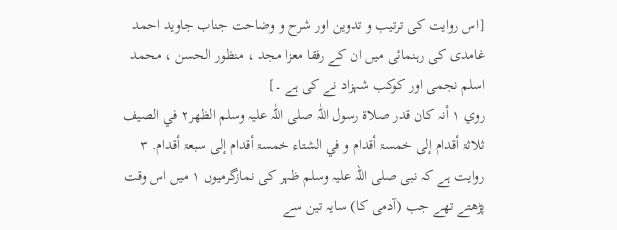[اس روایت کی ترتیب و تدوین اور شرح و وضاحت جناب جاوید احمد غامدی کی رہنمائی میں ان کے رفقا معزا مجد ، منظور الحسن ، محمد اسلم نجمی اور کوکب شہزاد نے کی ہے ۔]
روي ۱ أنہ کان قدر صلاۃ رسول اللّٰہ صلی اللّٰہ علیہ وسلم الظھر۲ في الصیف ثلاثۃ أقدام إلی خمسۃ أقدام و في الشتاء خمسۃ أقدام إلی سبعۃ أقدام. ۳
روایت ہے کہ نبی صلی اللہ علیہ وسلم ظہر کی نمازگرمیوں ۱ میں اس وقت پڑھتے تھے جب (آدمی کا) سایہ تین سے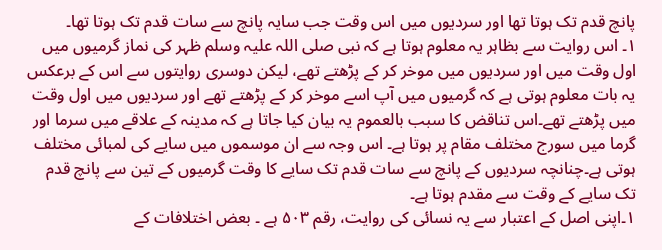پانچ قدم تک ہوتا تھا اور سردیوں میں اس وقت جب سایہ پانچ سے سات قدم تک ہوتا تھا۔
۱۔ اس روایت سے بظاہر یہ معلوم ہوتا ہے کہ نبی صلی اللہ علیہ وسلم ظہر کی نماز گرمیوں میں اول وقت میں اور سردیوں میں موخر کر کے پڑھتے تھے، لیکن دوسری روایتوں سے اس کے برعکس یہ بات معلوم ہوتی ہے کہ گرمیوں میں آپ اسے موخر کر کے پڑھتے تھے اور سردیوں میں اول وقت میں پڑھتے تھے۔اس تناقض کا سبب بالعموم یہ بیان کیا جاتا ہے کہ مدینہ کے علاقے میں سرما اور گرما میں سورج مختلف مقام پر ہوتا ہے۔ اس وجہ سے ان موسموں میں سایے کی لمبائی مختلف ہوتی ہے۔چنانچہ سردیوں کے پانچ سے سات قدم تک سایے کا وقت گرمیوں کے تین سے پانچ قدم تک سایے کے وقت سے مقدم ہوتا ہے۔
۱۔اپنی اصل کے اعتبار سے یہ نسائی کی روایت، رقم ۵۰۳ ہے ۔ بعض اختلافات کے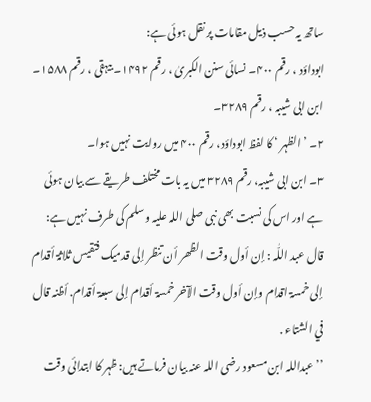ساتھ یہ حسب ذیل مقامات پر نقل ہوئی ہے:
ابوداؤد ، رقم ۴۰۰۔ نسائی سنن الکبریٰ ، رقم ۱۴۹۲۔ بیہقی ، رقم ۱۵۸۸۔ ابن ابی شیبہ ، رقم ۳۲۸۹۔
۲۔ ’الظہر ‘ کا لفظ ابوداؤد، رقم ۴۰۰ میں روایت نہیں ہوا۔
۳۔ ابن ابی شیبہ، رقم ۳۲۸۹ میں یہ بات مختلف طریقے سے بیان ہوئی ہے اور اس کی نسبت بھی نبی صلی اللہ علیہ وسلم کی طرف نہیں ہے:
قال عبد اللّٰہ : إن أول وقت الظھر أن تنظر إلی قدمیک فتقیس ثلاثۃ أقدام إلی خمسۃ اقدام وإن أول وقت الآخر خمسۃ أقدام إلی سبعۃ أقدام. أظنہ قال في الشتاء .
’’عبداللہ ابن مسعود رضی اللہ عنہ بیان فرماتے ہیں: ظہر کا ابتدائی وقت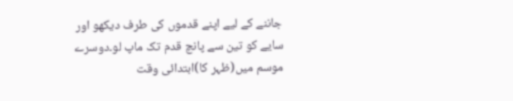جاننے کے لیے اپنے قدموں کی طرف دیکھو اور سایے کو تین سے پانچ قدم تک ماپ لو۔دوسرے موسم میں(ظہر کا)ابتدائی وقت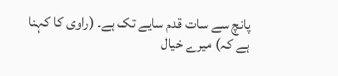پانچ سے سات قدم سایے تک ہے۔ (راوی کا کہنا ہے کہ) میرے خیال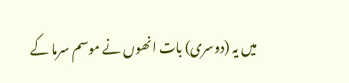میں یہ (دوسری) بات انھوں نے موسم سرما کے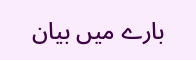بارے میں بیان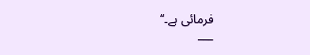فرمائی ہے۔‘‘
___